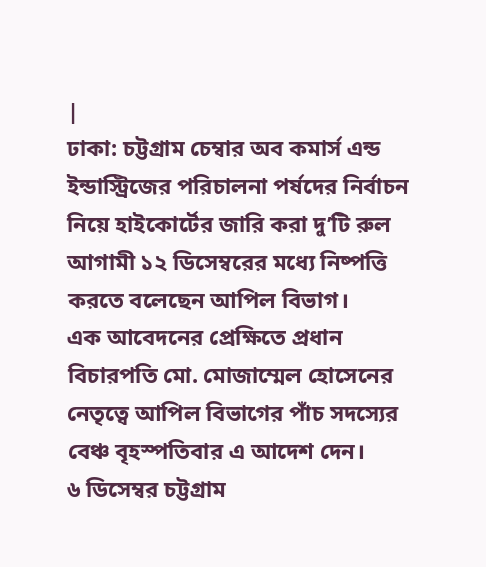|
ঢাকা: চট্টগ্রাম চেম্বার অব কমার্স এন্ড ইন্ডাস্ট্রিজের পরিচালনা পর্ষদের নির্বাচন নিয়ে হাইকোর্টের জারি করা দু’টি রুল আগামী ১২ ডিসেম্বরের মধ্যে নিষ্পত্তি করতে বলেছেন আপিল বিভাগ।
এক আবেদনের প্রেক্ষিতে প্রধান বিচারপতি মো. মোজাম্মেল হোসেনের নেতৃত্বে আপিল বিভাগের পাঁচ সদস্যের বেঞ্চ বৃহস্পতিবার এ আদেশ দেন।
৬ ডিসেম্বর চট্টগ্রাম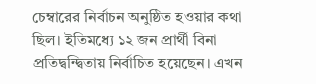চেম্বারের নির্বাচন অনুষ্ঠিত হওয়ার কথা ছিল। ইতিমধ্যে ১২ জন প্রার্থী বিনা প্রতিদ্বন্দ্বিতায় নির্বাচিত হয়েছেন। এখন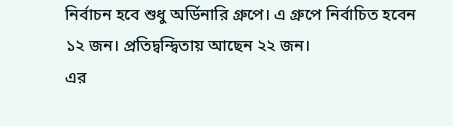নির্বাচন হবে শুধু অর্ডিনারি গ্রুপে। এ গ্রুপে নির্বাচিত হবেন ১২ জন। প্রতিদ্বন্দ্বিতায় আছেন ২২ জন।
এর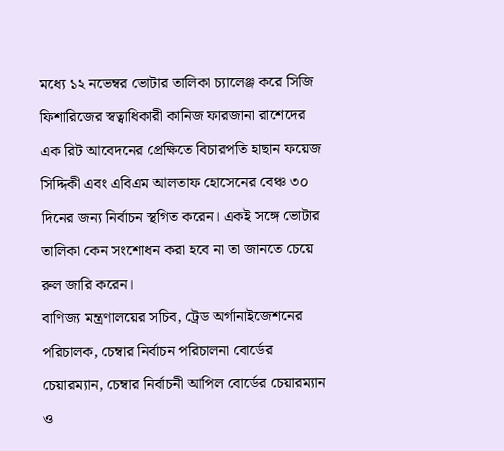মধ্যে ১২ নভেম্বর ভোটার তালিকা চ্যালেঞ্জ করে সিজি ফিশারিজের স্বত্বাধিকারী কানিজ ফারজানা রাশেদের এক রিট আবেদনের প্রেক্ষিতে বিচারপতি হাছান ফয়েজ সিদ্দিকী এবং এবিএম আলতাফ হোসেনের বেঞ্চ ৩০ দিনের জন্য নির্বাচন স্থগিত করেন। একই সঙ্গে ভোটার তালিকা কেন সংশোধন করা হবে না তা জানতে চেয়ে রুল জারি করেন।
বাণিজ্য মন্ত্রণালয়ের সচিব, ট্রেড অর্গানাইজেশনের পরিচালক, চেম্বার নির্বাচন পরিচালনা বোর্ডের চেয়ারম্যান, চেম্বার নির্বাচনী আপিল বোর্ডের চেয়ারম্যান ও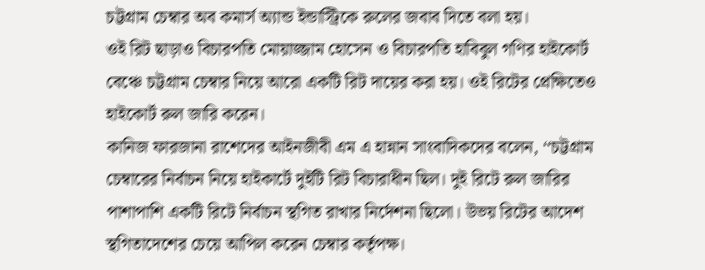চট্টগ্রাম চেম্বার অব কমার্স অ্যান্ড ইন্ডাস্ট্রিকে রুলের জবাব দিতে বলা হয়।
ওই রিট ছাড়াও বিচারপতি মোয়াজ্জাম হোসেন ও বিচারপতি হাবিবুল গণির হাইকোর্ট বেঞ্চে চট্টগ্রাম চেম্বার নিয়ে আরো একটি রিট দায়ের করা হয়। ওই রিটের প্রেক্ষিতেও হাইকোর্ট রুল জারি করেন।
কানিজ ফারজানা রাশেদের আইনজীবী এম এ হান্নান সাংবাদিকদের বলেন, ‘‘চট্টগ্রাম চেম্বারের নির্বাচন নিয়ে হাইকার্টে দুইটি রিট বিচারাধীন ছিল। দুই রিটে রুল জারির পাশাপাশি একটি রিটে নির্বাচন স্থগিত রাখার নির্দেশনা ছিলো। উভয় রিটের আদেশ স্থগিতাদেশের চেয়ে আপিল করেন চেম্বার কর্তৃপক্ষ।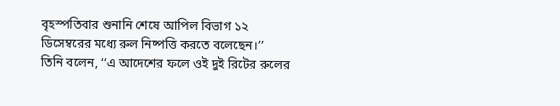বৃহস্পতিবার শুনানি শেষে আপিল বিভাগ ১২ ডিসেম্বরের মধ্যে রুল নিষ্পত্তি করতে বলেছেন।’’
তিনি বলেন, ‘‘এ আদেশের ফলে ওই দুই রিটের রুলের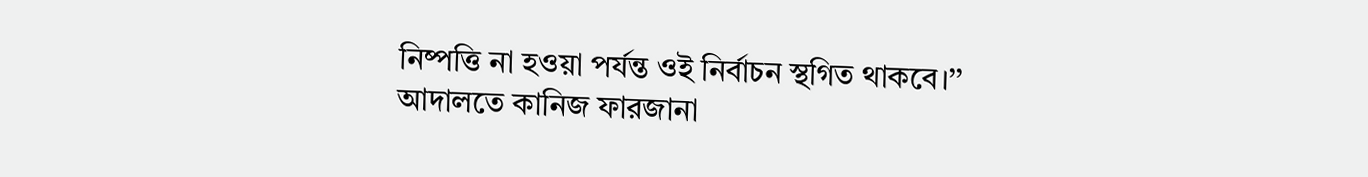নিষ্পত্তি না হওয়া পর্যন্ত ওই নির্বাচন স্থগিত থাকবে।’’
আদালতে কানিজ ফারজানা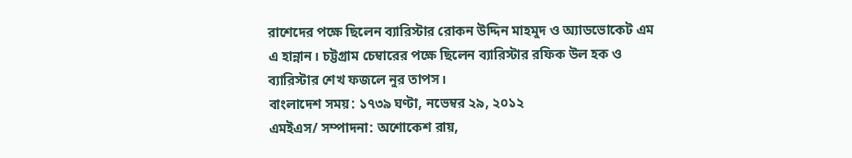রাশেদের পক্ষে ছিলেন ব্যারিস্টার রোকন উদ্দিন মাহমুদ ও অ্যাডভোকেট এম এ হান্নান। চট্টগ্রাম চেম্বারের পক্ষে ছিলেন ব্যারিস্টার রফিক উল হক ও ব্যারিস্টার শেখ ফজলে নুর তাপস।
বাংলাদেশ সময়: ১৭৩৯ ঘণ্টা, নভেম্বর ২৯, ২০১২
এমইএস/ সম্পাদনা: অশোকেশ রায়,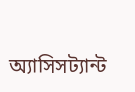অ্যাসিসট্যান্ট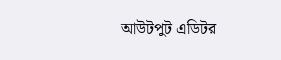আউটপুট এডিটর